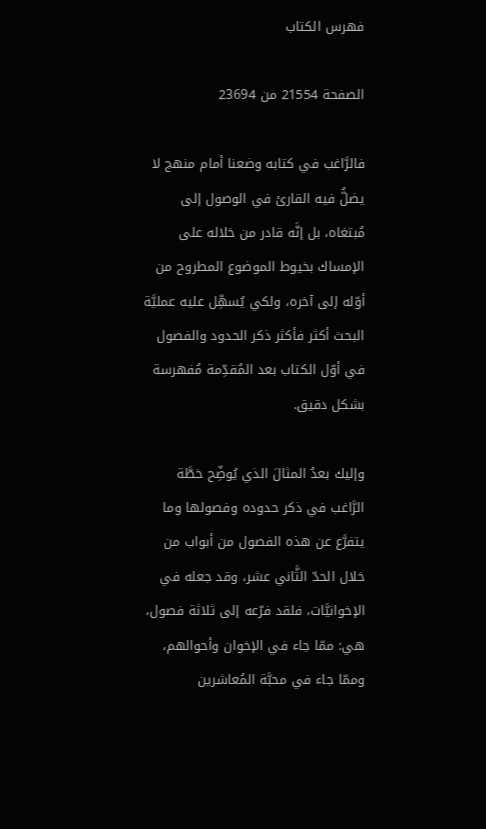فهرس الكتاب

الصفحة 21554 من 23694

فالرَّاغب في كتابه وضعنا أمام منهج لا يضلُّ فيه القارئ في الوصول إلى مُبتغاه، بل إنَّه قادر من خلاله على الإمساك بخيوط الموضوع المطروح من أوّله إلى آخره، ولكي يُسهِّل عليه عمليَّة البحث أكثر فأكثر ذكر الحدود والفصول في أوّل الكتاب بعد المُقدِّمة مُفهرسة بشكل دقيق.

وإليك بعدُ المثالَ الذي يُوضِّح خطَّة الرَّاغب في ذكر حدوده وفصولها وما يتفرَّع عن هذه الفصول من أبواب من خلال الحدّ الثَّاني عشر، وقد جعله في الإخوانيَّات، فلقد فرّعه إلى ثلاثة فصول، هي: ممّا جاء في الإخوان وأحوالهم، وممّا جاء في محبَّة المُعاشرين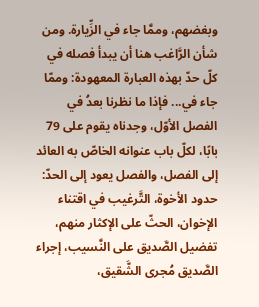وبغضهم، وممَّا جاء في الزِّيارة. ومن شأن الرَّاغب هنا أن يبدأ فصله في كلّ حدّ بهذه العبارة المعهودة: وممّا جاء في... فإذا ما نظرنا بعدُ في الفصل الأوّل، وجدناه يقوم على 79 بابًا، لكلّ باب عنوانه الخاصّ به العائد إلى الفصل، والفصل يعود إلى الحدّ: حدود الأخوة، التَّرغيب في اقتناء الإخوان، الحثّ على الإكثار منهم، تفضيل الصَّديق على النَّسيب، إجراء الصَّديق مُجرى الشَّقيق،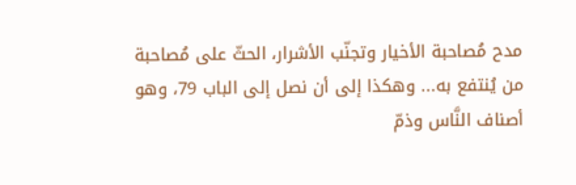مدح مُصاحبة الأخيار وتجنّب الأشرار، الحثّ على مُصاحبة من يُنتفع به... وهكذا إلى أن نصل إلى الباب 79، وهو أصناف النَّاس وذمّ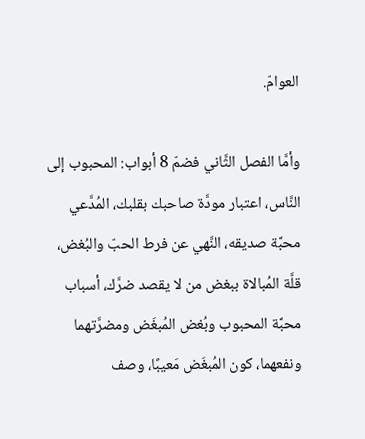العوامّ.

وأمَّا الفصل الثَّاني فضمّ 8 أبواب: المحبوب إلى النَّاس، اعتبار مودَّة صاحبك بقلبك، المُدَّعي محبَّة صديقه، النَّهي عن فرط الحبّ والبُغض، قلَّة المُبالاة ببغض من لا يقصد ضرَّك، أسباب محبَّة المحبوب وبُغض المُبغَض ومضرَّتهما ونفعهما، كون المُبغَض مَعيبًا، وصف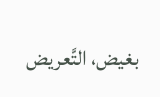بغيض، التَّعريض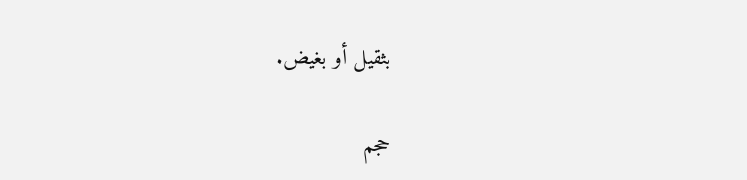بثقيل أو بغيض.

حجم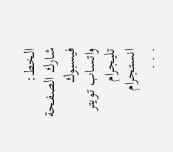الخط:
شارك الصفحة
فيسبوك واتساب تويتر تليجرام انستجرام
. . .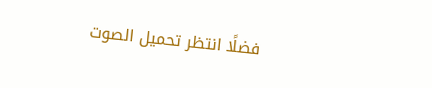فضلًا انتظر تحميل الصوت